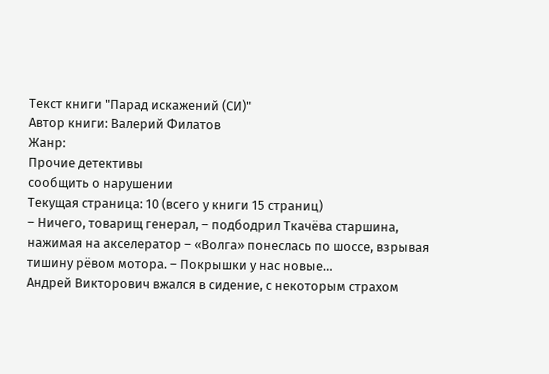Текст книги "Парад искажений (СИ)"
Автор книги: Валерий Филатов
Жанр:
Прочие детективы
сообщить о нарушении
Текущая страница: 10 (всего у книги 15 страниц)
– Ничего, товарищ генерал, – подбодрил Ткачёва старшина, нажимая на акселератор – «Волга» понеслась по шоссе, взрывая тишину рёвом мотора. – Покрышки у нас новые…
Андрей Викторович вжался в сидение, с некоторым страхом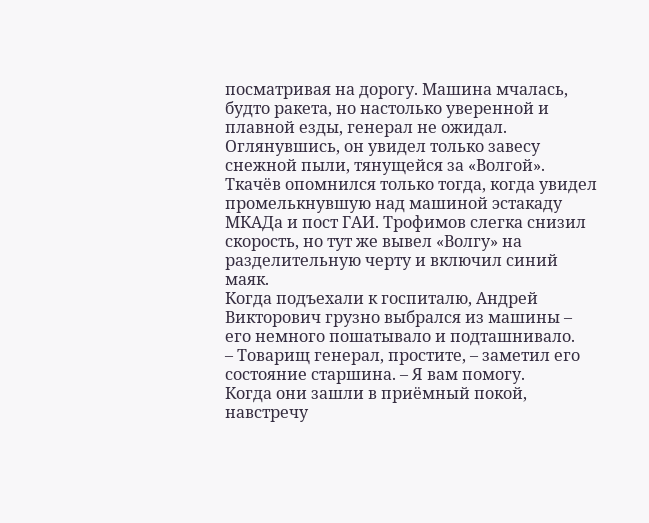посматривая на дорогу. Машина мчалась, будто ракета, но настолько уверенной и плавной езды, генерал не ожидал. Оглянувшись, он увидел только завесу снежной пыли, тянущейся за «Волгой».
Ткачёв опомнился только тогда, когда увидел промелькнувшую над машиной эстакаду МКАДа и пост ГАИ. Трофимов слегка снизил скорость, но тут же вывел «Волгу» на разделительную черту и включил синий маяк.
Когда подъехали к госпиталю, Андрей Викторович грузно выбрался из машины – его немного пошатывало и подташнивало.
– Товарищ генерал, простите, – заметил его состояние старшина. – Я вам помогу.
Когда они зашли в приёмный покой, навстречу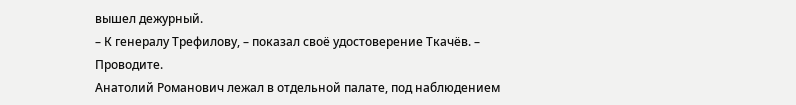вышел дежурный.
– К генералу Трефилову, – показал своё удостоверение Ткачёв. – Проводите.
Анатолий Романович лежал в отдельной палате, под наблюдением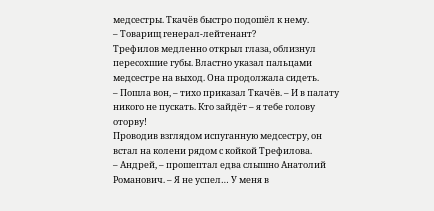медсестры. Ткачёв быстро подошёл к нему.
– Товарищ генерал-лейтенант?
Трефилов медленно открыл глаза, облизнул пересохшие губы. Властно указал пальцами медсестре на выход. Она продолжала сидеть.
– Пошла вон, – тихо приказал Ткачёв. – И в палату никого не пускать. Кто зайдёт – я тебе голову оторву!
Проводив взглядом испуганную медсестру, он встал на колени рядом с койкой Трефилова.
– Андрей, – прошептал едва слышно Анатолий Романович. – Я не успел… У меня в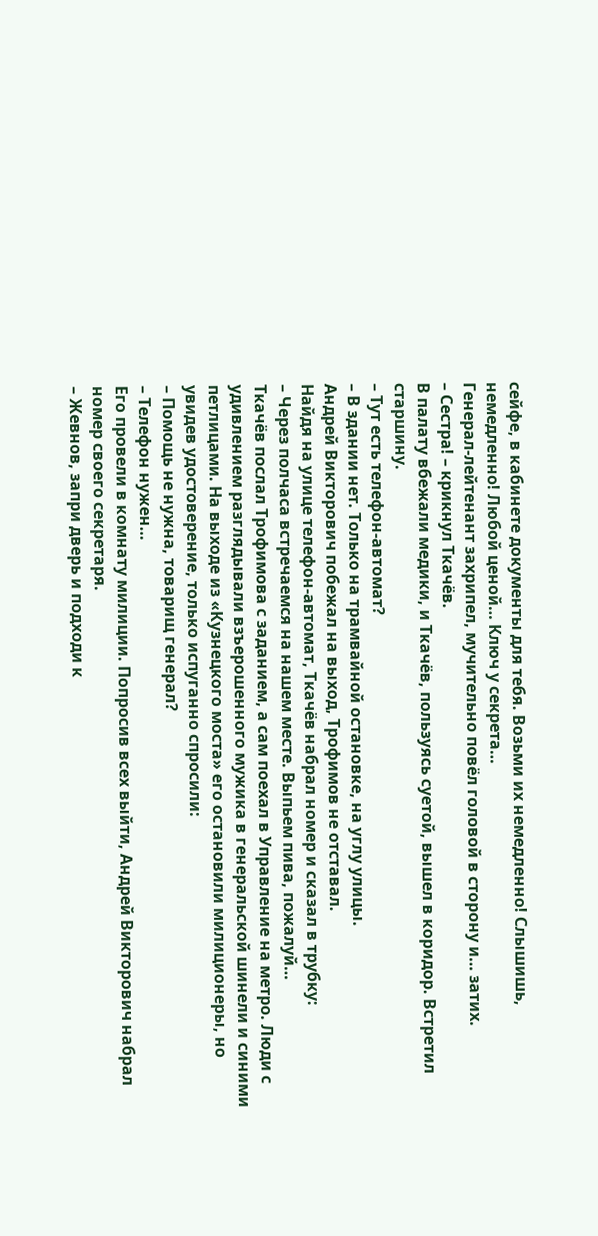сейфе, в кабинете документы для тебя. Возьми их немедленно! Слышишь, немедленно! Любой ценой… Ключ у секрета…
Генерал-лейтенант захрипел, мучительно повёл головой в сторону и… затих.
– Сестра! – крикнул Ткачёв.
В палату вбежали медики, и Ткачёв, пользуясь суетой, вышел в коридор. Встретил старшину.
– Тут есть телефон-автомат?
– В здании нет. Только на трамвайной остановке, на углу улицы.
Андрей Викторович побежал на выход, Трофимов не отставал.
Найдя на улице телефон-автомат, Ткачёв набрал номер и сказал в трубку:
– Через полчаса встречаемся на нашем месте. Выпьем пива, пожалуй…
Ткачёв послал Трофимова с заданием, а сам поехал в Управление на метро. Люди с удивлением разглядывали взъерошенного мужика в генеральской шинели и синими петлицами. На выходе из «Кузнецкого моста» его остановили милиционеры, но увидев удостоверение, только испуганно спросили:
– Помощь не нужна, товарищ генерал?
– Телефон нужен…
Его провели в комнату милиции. Попросив всех выйти, Андрей Викторович набрал номер своего секретаря.
– Жевнов, запри дверь и подходи к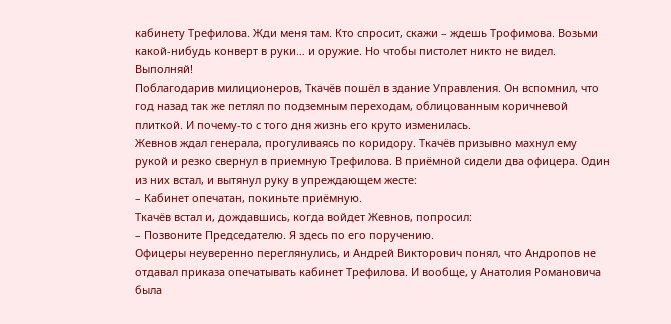кабинету Трефилова. Жди меня там. Кто спросит, скажи – ждешь Трофимова. Возьми какой-нибудь конверт в руки… и оружие. Но чтобы пистолет никто не видел. Выполняй!
Поблагодарив милиционеров, Ткачёв пошёл в здание Управления. Он вспомнил, что год назад так же петлял по подземным переходам, облицованным коричневой плиткой. И почему-то с того дня жизнь его круто изменилась.
Жевнов ждал генерала, прогуливаясь по коридору. Ткачёв призывно махнул ему рукой и резко свернул в приемную Трефилова. В приёмной сидели два офицера. Один из них встал, и вытянул руку в упреждающем жесте:
– Кабинет опечатан, покиньте приёмную.
Ткачёв встал и, дождавшись, когда войдет Жевнов, попросил:
– Позвоните Председателю. Я здесь по его поручению.
Офицеры неуверенно переглянулись, и Андрей Викторович понял, что Андропов не отдавал приказа опечатывать кабинет Трефилова. И вообще, у Анатолия Романовича была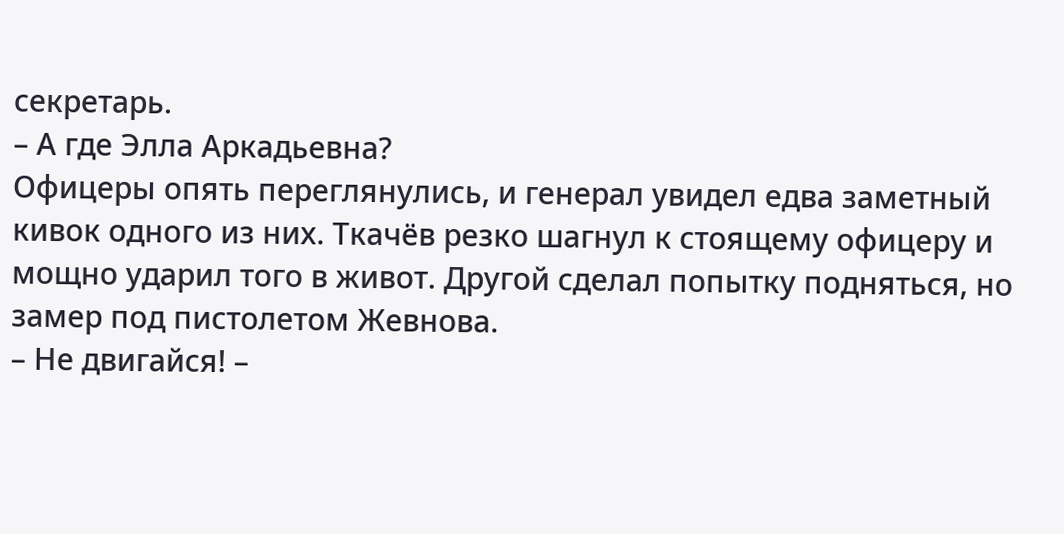секретарь.
– А где Элла Аркадьевна?
Офицеры опять переглянулись, и генерал увидел едва заметный кивок одного из них. Ткачёв резко шагнул к стоящему офицеру и мощно ударил того в живот. Другой сделал попытку подняться, но замер под пистолетом Жевнова.
– Не двигайся! –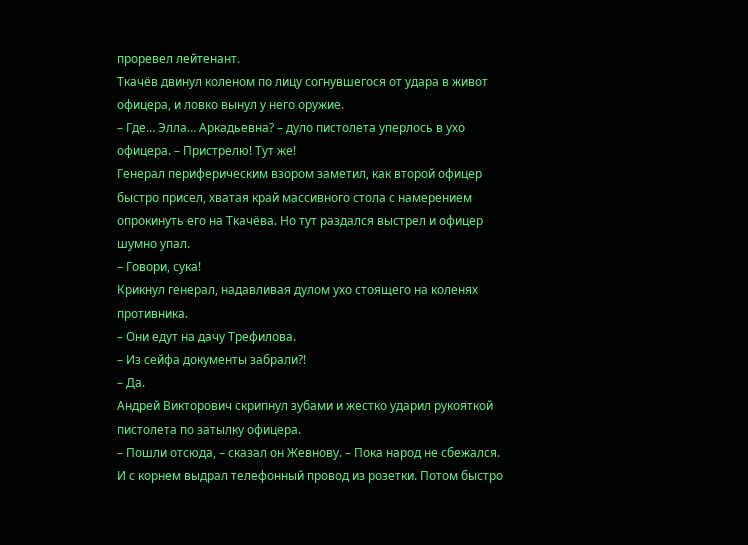проревел лейтенант.
Ткачёв двинул коленом по лицу согнувшегося от удара в живот офицера, и ловко вынул у него оружие.
– Где… Элла… Аркадьевна? – дуло пистолета уперлось в ухо офицера. – Пристрелю! Тут же!
Генерал периферическим взором заметил, как второй офицер быстро присел, хватая край массивного стола с намерением опрокинуть его на Ткачёва. Но тут раздался выстрел и офицер шумно упал.
– Говори, сука!
Крикнул генерал, надавливая дулом ухо стоящего на коленях противника.
– Они едут на дачу Трефилова.
– Из сейфа документы забрали?!
– Да.
Андрей Викторович скрипнул зубами и жестко ударил рукояткой пистолета по затылку офицера.
– Пошли отсюда, – сказал он Жевнову. – Пока народ не сбежался.
И с корнем выдрал телефонный провод из розетки. Потом быстро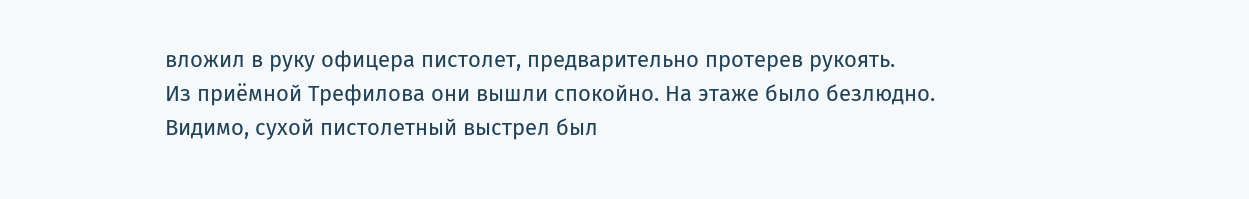вложил в руку офицера пистолет, предварительно протерев рукоять.
Из приёмной Трефилова они вышли спокойно. На этаже было безлюдно. Видимо, сухой пистолетный выстрел был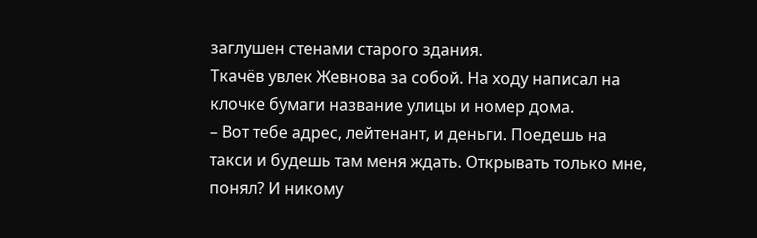заглушен стенами старого здания.
Ткачёв увлек Жевнова за собой. На ходу написал на клочке бумаги название улицы и номер дома.
– Вот тебе адрес, лейтенант, и деньги. Поедешь на такси и будешь там меня ждать. Открывать только мне, понял? И никому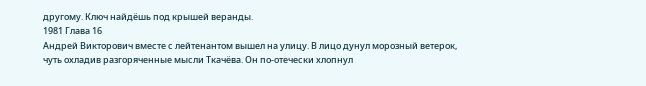другому. Ключ найдёшь под крышей веранды.
1981 Глава 16
Андрей Викторович вместе с лейтенантом вышел на улицу. В лицо дунул морозный ветерок, чуть охладив разгоряченные мысли Ткачёва. Он по-отечески хлопнул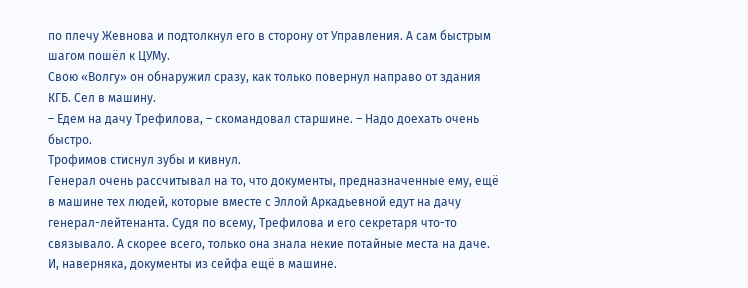по плечу Жевнова и подтолкнул его в сторону от Управления. А сам быстрым шагом пошёл к ЦУМу.
Свою «Волгу» он обнаружил сразу, как только повернул направо от здания КГБ. Сел в машину.
– Едем на дачу Трефилова, – скомандовал старшине. – Надо доехать очень быстро.
Трофимов стиснул зубы и кивнул.
Генерал очень рассчитывал на то, что документы, предназначенные ему, ещё в машине тех людей, которые вместе с Эллой Аркадьевной едут на дачу генерал-лейтенанта. Судя по всему, Трефилова и его секретаря что-то связывало. А скорее всего, только она знала некие потайные места на даче. И, наверняка, документы из сейфа ещё в машине.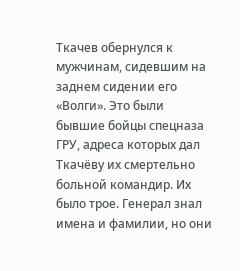Ткачев обернулся к мужчинам, сидевшим на заднем сидении его «Волги». Это были бывшие бойцы спецназа ГРУ, адреса которых дал Ткачёву их смертельно больной командир. Их было трое. Генерал знал имена и фамилии, но они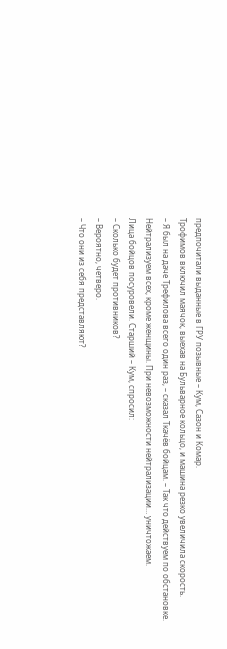предпочитали выданные в ГРУ позывные – Кум, Сазон и Комар.
Трофимов включил маячок, выехав на Бульварное кольцо, и машина резко увеличила скорость.
– Я был на даче Трефилова всего один раз, – сказал Ткачёв бойцам. – Так что действуем по обстановке. Нейтрализуем всех, кроме женщины. При невозможности нейтрализации… уничтожаем.
Лица бойцов посуровели. Старший – Кум, спросил:
– Сколько будет противников?
– Вероятно, четверо.
– Что они из себя представляют?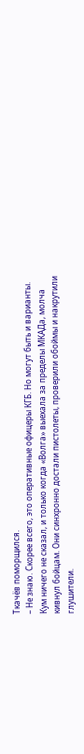Ткачёв поморщился.
– Не знаю. Скорее всего, это оперативные офицеры КГБ. Но могут быть и варианты.
Кум ничего не сказал, и только когда «Волга» выехала за пределы МКАДа, молча кивнул бойцам. Они синхронно достали пистолеты, проверили обоймы и накрутили глушители.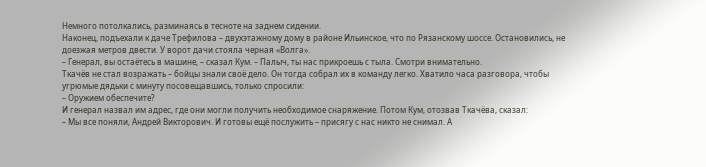Немного потолкались, разминаясь в тесноте на заднем сидении.
Наконец, подъехали к даче Трефилова – двухэтажному дому в районе Ильинское, что по Рязанскому шоссе. Остановились, не доезжая метров двести. У ворот дачи стояла черная «Волга».
– Генерал, вы остаётесь в машине, – сказал Кум. – Палыч, ты нас прикроешь с тыла. Смотри внимательно.
Ткачёв не стал возражать – бойцы знали своё дело. Он тогда собрал их в команду легко. Хватило часа разговора, чтобы угрюмые дядьки с минуту посовещавшись, только спросили:
– Оружием обеспечите?
И генерал назвал им адрес, где они могли получить необходимое снаряжение. Потом Кум, отозвав Ткачёва, сказал:
– Мы все поняли, Андрей Викторович. И готовы ещё послужить – присягу с нас никто не снимал. А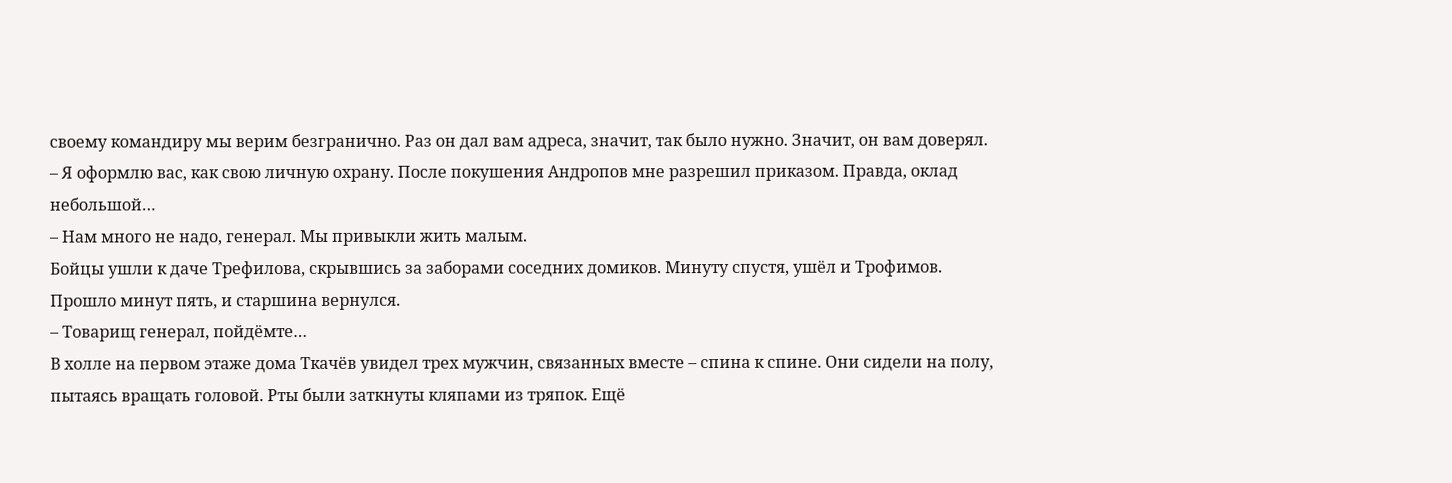своему командиру мы верим безгранично. Раз он дал вам адреса, значит, так было нужно. Значит, он вам доверял.
– Я оформлю вас, как свою личную охрану. После покушения Андропов мне разрешил приказом. Правда, оклад небольшой…
– Нам много не надо, генерал. Мы привыкли жить малым.
Бойцы ушли к даче Трефилова, скрывшись за заборами соседних домиков. Минуту спустя, ушёл и Трофимов.
Прошло минут пять, и старшина вернулся.
– Товарищ генерал, пойдёмте…
В холле на первом этаже дома Ткачёв увидел трех мужчин, связанных вместе – спина к спине. Они сидели на полу, пытаясь вращать головой. Рты были заткнуты кляпами из тряпок. Ещё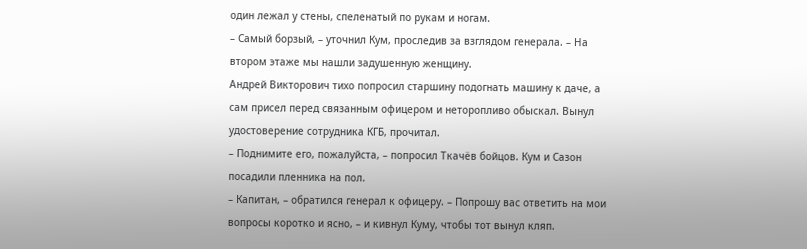один лежал у стены, спеленатый по рукам и ногам.
– Самый борзый, – уточнил Кум, проследив за взглядом генерала. – На втором этаже мы нашли задушенную женщину.
Андрей Викторович тихо попросил старшину подогнать машину к даче, а сам присел перед связанным офицером и неторопливо обыскал. Вынул удостоверение сотрудника КГБ, прочитал.
– Поднимите его, пожалуйста, – попросил Ткачёв бойцов. Кум и Сазон посадили пленника на пол.
– Капитан, – обратился генерал к офицеру. – Попрошу вас ответить на мои вопросы коротко и ясно, – и кивнул Куму, чтобы тот вынул кляп.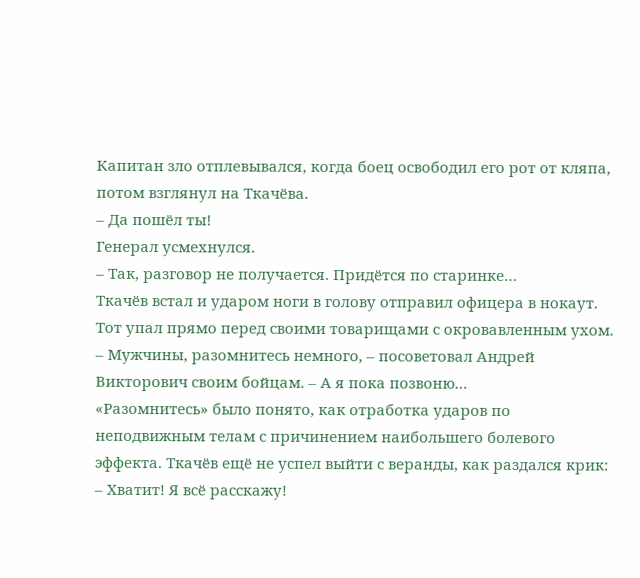Капитан зло отплевывался, когда боец освободил его рот от кляпа, потом взглянул на Ткачёва.
– Да пошёл ты!
Генерал усмехнулся.
– Так, разговор не получается. Придётся по старинке…
Ткачёв встал и ударом ноги в голову отправил офицера в нокаут. Тот упал прямо перед своими товарищами с окровавленным ухом.
– Мужчины, разомнитесь немного, – посоветовал Андрей Викторович своим бойцам. – А я пока позвоню…
«Разомнитесь» было понято, как отработка ударов по неподвижным телам с причинением наибольшего болевого эффекта. Ткачёв ещё не успел выйти с веранды, как раздался крик:
– Хватит! Я всё расскажу!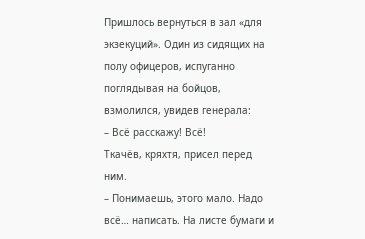Пришлось вернуться в зал «для экзекуций». Один из сидящих на полу офицеров, испуганно поглядывая на бойцов, взмолился, увидев генерала:
– Всё расскажу! Всё!
Ткачёв, кряхтя, присел перед ним.
– Понимаешь, этого мало. Надо всё… написать. На листе бумаги и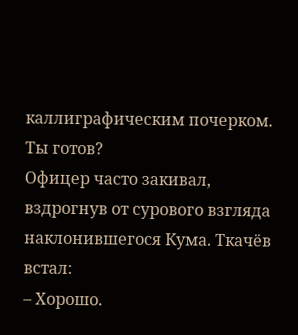каллиграфическим почерком. Ты готов?
Офицер часто закивал, вздрогнув от сурового взгляда наклонившегося Кума. Ткачёв встал:
– Хорошо.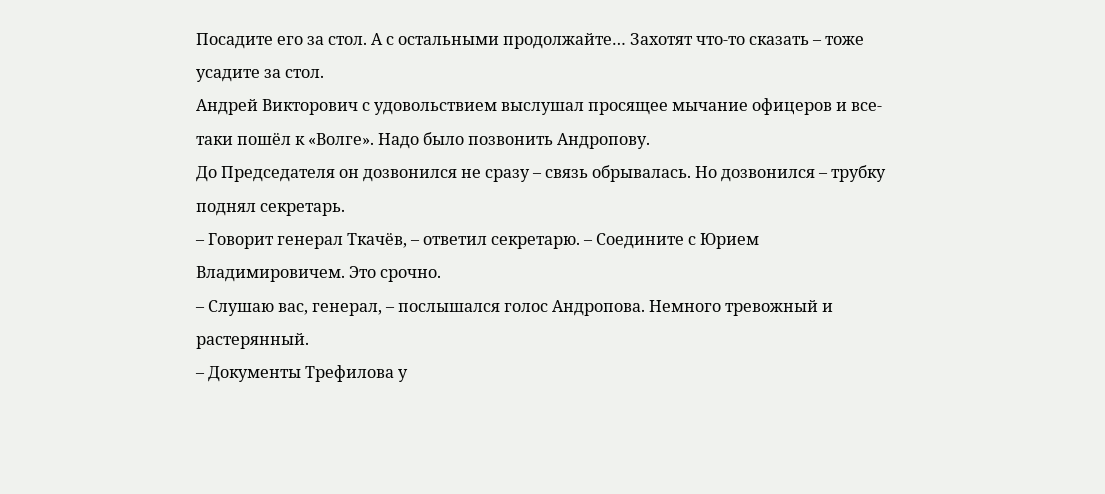Посадите его за стол. А с остальными продолжайте… Захотят что-то сказать – тоже усадите за стол.
Андрей Викторович с удовольствием выслушал просящее мычание офицеров и все-таки пошёл к «Волге». Надо было позвонить Андропову.
До Председателя он дозвонился не сразу – связь обрывалась. Но дозвонился – трубку поднял секретарь.
– Говорит генерал Ткачёв, – ответил секретарю. – Соедините с Юрием Владимировичем. Это срочно.
– Слушаю вас, генерал, – послышался голос Андропова. Немного тревожный и растерянный.
– Документы Трефилова у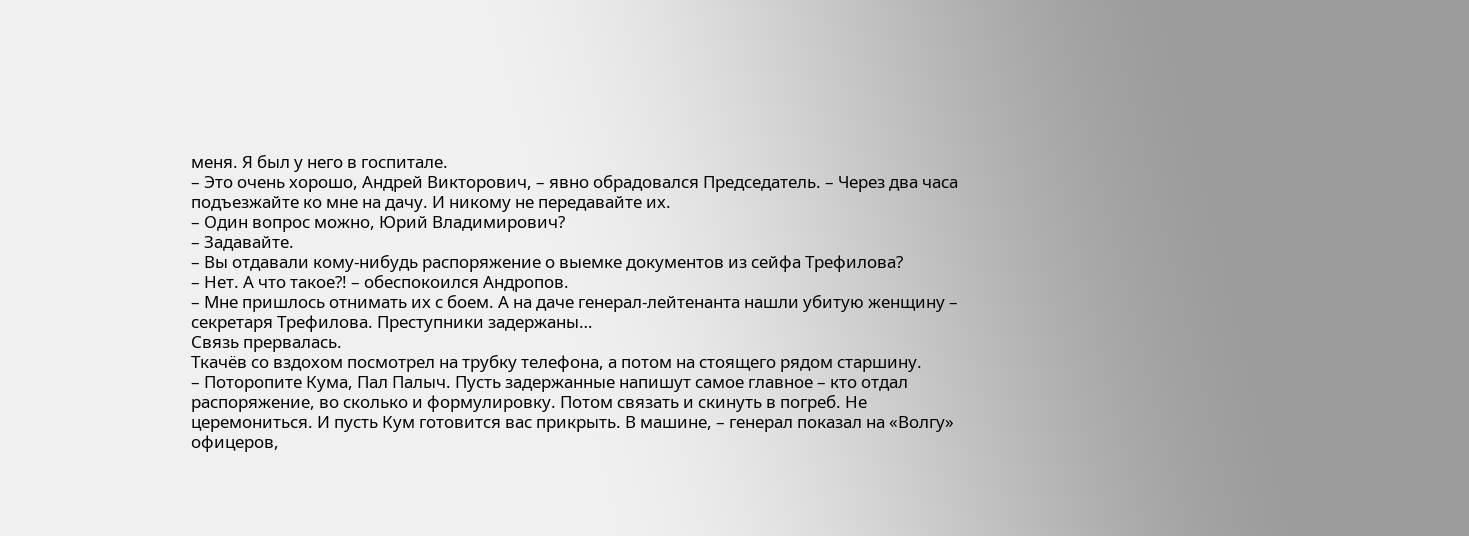меня. Я был у него в госпитале.
– Это очень хорошо, Андрей Викторович, – явно обрадовался Председатель. – Через два часа подъезжайте ко мне на дачу. И никому не передавайте их.
– Один вопрос можно, Юрий Владимирович?
– Задавайте.
– Вы отдавали кому-нибудь распоряжение о выемке документов из сейфа Трефилова?
– Нет. А что такое?! – обеспокоился Андропов.
– Мне пришлось отнимать их с боем. А на даче генерал-лейтенанта нашли убитую женщину – секретаря Трефилова. Преступники задержаны…
Связь прервалась.
Ткачёв со вздохом посмотрел на трубку телефона, а потом на стоящего рядом старшину.
– Поторопите Кума, Пал Палыч. Пусть задержанные напишут самое главное – кто отдал распоряжение, во сколько и формулировку. Потом связать и скинуть в погреб. Не церемониться. И пусть Кум готовится вас прикрыть. В машине, – генерал показал на «Волгу» офицеров,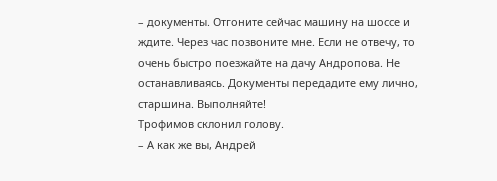– документы. Отгоните сейчас машину на шоссе и ждите. Через час позвоните мне. Если не отвечу, то очень быстро поезжайте на дачу Андропова. Не останавливаясь. Документы передадите ему лично, старшина. Выполняйте!
Трофимов склонил голову.
– А как же вы, Андрей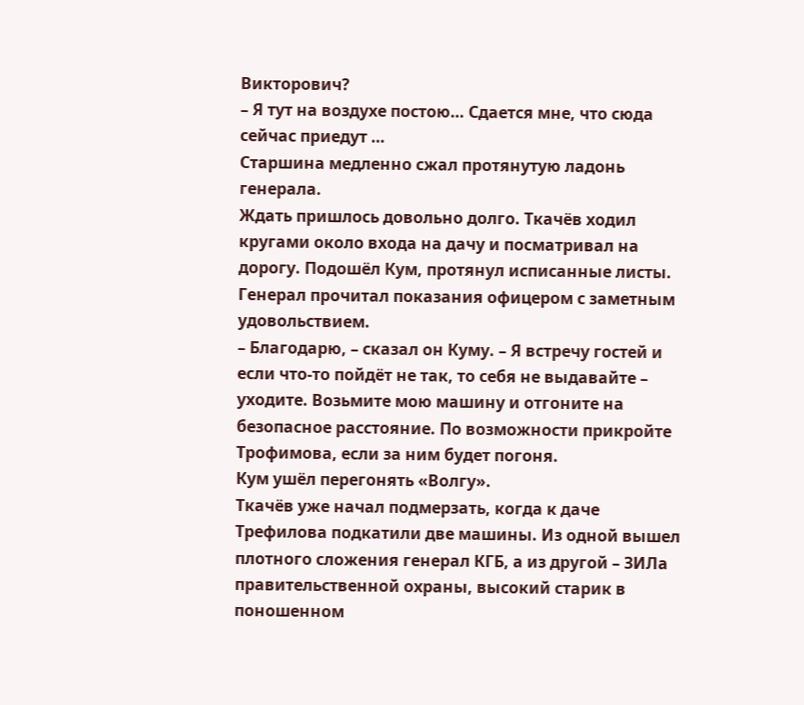Викторович?
– Я тут на воздухе постою… Сдается мне, что сюда сейчас приедут …
Старшина медленно сжал протянутую ладонь генерала.
Ждать пришлось довольно долго. Ткачёв ходил кругами около входа на дачу и посматривал на дорогу. Подошёл Кум, протянул исписанные листы. Генерал прочитал показания офицером с заметным удовольствием.
– Благодарю, – сказал он Куму. – Я встречу гостей и если что-то пойдёт не так, то себя не выдавайте – уходите. Возьмите мою машину и отгоните на безопасное расстояние. По возможности прикройте Трофимова, если за ним будет погоня.
Кум ушёл перегонять «Волгу».
Ткачёв уже начал подмерзать, когда к даче Трефилова подкатили две машины. Из одной вышел плотного сложения генерал КГБ, а из другой – ЗИЛа правительственной охраны, высокий старик в поношенном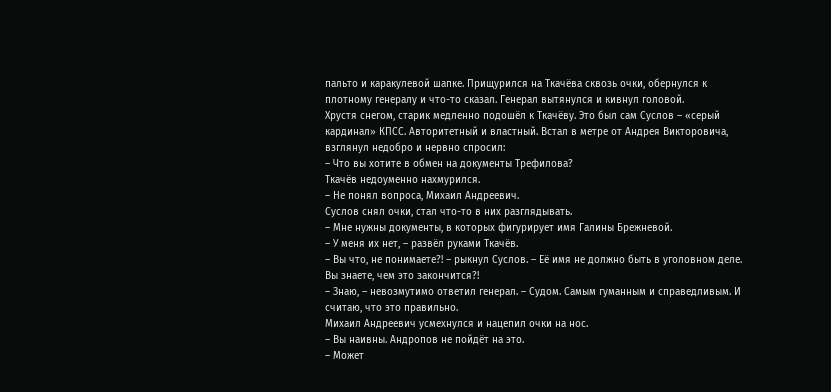пальто и каракулевой шапке. Прищурился на Ткачёва сквозь очки, обернулся к плотному генералу и что-то сказал. Генерал вытянулся и кивнул головой.
Хрустя снегом, старик медленно подошёл к Ткачёву. Это был сам Суслов – «серый кардинал» КПСС. Авторитетный и властный. Встал в метре от Андрея Викторовича, взглянул недобро и нервно спросил:
– Что вы хотите в обмен на документы Трефилова?
Ткачёв недоуменно нахмурился.
– Не понял вопроса, Михаил Андреевич.
Суслов снял очки, стал что-то в них разглядывать.
– Мне нужны документы, в которых фигурирует имя Галины Брежневой.
– У меня их нет, – развёл руками Ткачёв.
– Вы что, не понимаете?! – рыкнул Суслов. – Её имя не должно быть в уголовном деле. Вы знаете, чем это закончится?!
– Знаю, – невозмутимо ответил генерал. – Судом. Самым гуманным и справедливым. И считаю, что это правильно.
Михаил Андреевич усмехнулся и нацепил очки на нос.
– Вы наивны. Андропов не пойдёт на это.
– Может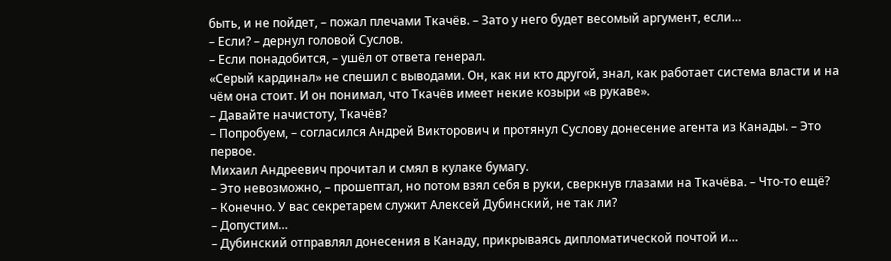быть, и не пойдет, – пожал плечами Ткачёв. – Зато у него будет весомый аргумент, если…
– Если? – дернул головой Суслов.
– Если понадобится, – ушёл от ответа генерал.
«Серый кардинал» не спешил с выводами. Он, как ни кто другой, знал, как работает система власти и на чём она стоит. И он понимал, что Ткачёв имеет некие козыри «в рукаве».
– Давайте начистоту, Ткачёв?
– Попробуем, – согласился Андрей Викторович и протянул Суслову донесение агента из Канады. – Это первое.
Михаил Андреевич прочитал и смял в кулаке бумагу.
– Это невозможно, – прошептал, но потом взял себя в руки, сверкнув глазами на Ткачёва. – Что-то ещё?
– Конечно. У вас секретарем служит Алексей Дубинский, не так ли?
– Допустим…
– Дубинский отправлял донесения в Канаду, прикрываясь дипломатической почтой и…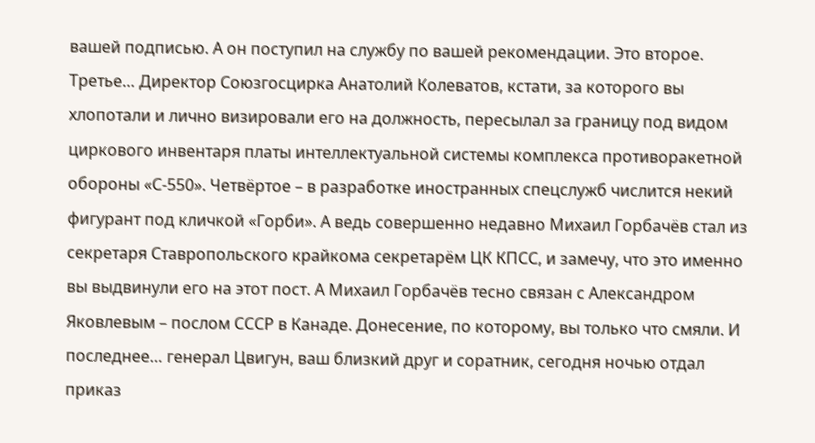вашей подписью. А он поступил на службу по вашей рекомендации. Это второе. Третье… Директор Союзгосцирка Анатолий Колеватов, кстати, за которого вы хлопотали и лично визировали его на должность, пересылал за границу под видом циркового инвентаря платы интеллектуальной системы комплекса противоракетной обороны «С-550». Четвёртое – в разработке иностранных спецслужб числится некий фигурант под кличкой «Горби». А ведь совершенно недавно Михаил Горбачёв стал из секретаря Ставропольского крайкома секретарём ЦК КПСС, и замечу, что это именно вы выдвинули его на этот пост. А Михаил Горбачёв тесно связан с Александром Яковлевым – послом СССР в Канаде. Донесение, по которому, вы только что смяли. И последнее… генерал Цвигун, ваш близкий друг и соратник, сегодня ночью отдал приказ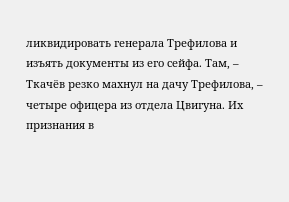ликвидировать генерала Трефилова и изъять документы из его сейфа. Там, – Ткачёв резко махнул на дачу Трефилова, – четыре офицера из отдела Цвигуна. Их признания в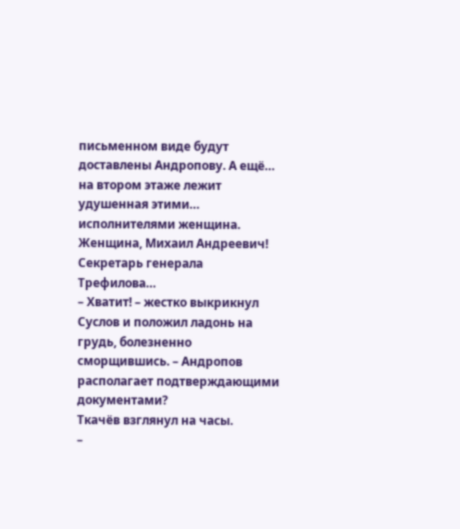письменном виде будут доставлены Андропову. А ещё… на втором этаже лежит удушенная этими… исполнителями женщина. Женщина, Михаил Андреевич! Секретарь генерала Трефилова…
– Хватит! – жестко выкрикнул Суслов и положил ладонь на грудь, болезненно сморщившись. – Андропов располагает подтверждающими документами?
Ткачёв взглянул на часы.
–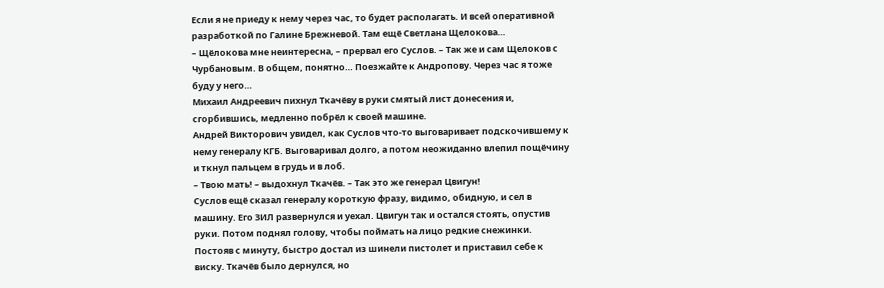Если я не приеду к нему через час, то будет располагать. И всей оперативной разработкой по Галине Брежневой. Там ещё Светлана Щелокова…
– Щёлокова мне неинтересна, – прервал его Суслов. – Так же и сам Щелоков с Чурбановым. В общем, понятно… Поезжайте к Андропову. Через час я тоже буду у него…
Михаил Андреевич пихнул Ткачёву в руки смятый лист донесения и, сгорбившись, медленно побрёл к своей машине.
Андрей Викторович увидел, как Суслов что-то выговаривает подскочившему к нему генералу КГБ. Выговаривал долго, а потом неожиданно влепил пощёчину и ткнул пальцем в грудь и в лоб.
– Твою мать! – выдохнул Ткачёв. – Так это же генерал Цвигун!
Суслов ещё сказал генералу короткую фразу, видимо, обидную, и сел в машину. Его ЗИЛ развернулся и уехал. Цвигун так и остался стоять, опустив руки. Потом поднял голову, чтобы поймать на лицо редкие снежинки. Постояв с минуту, быстро достал из шинели пистолет и приставил себе к виску. Ткачёв было дернулся, но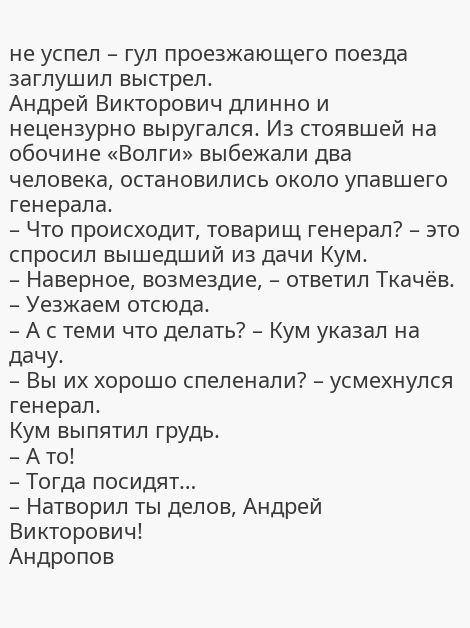не успел – гул проезжающего поезда заглушил выстрел.
Андрей Викторович длинно и нецензурно выругался. Из стоявшей на обочине «Волги» выбежали два человека, остановились около упавшего генерала.
– Что происходит, товарищ генерал? – это спросил вышедший из дачи Кум.
– Наверное, возмездие, – ответил Ткачёв. – Уезжаем отсюда.
– А с теми что делать? – Кум указал на дачу.
– Вы их хорошо спеленали? – усмехнулся генерал.
Кум выпятил грудь.
– А то!
– Тогда посидят…
– Натворил ты делов, Андрей Викторович!
Андропов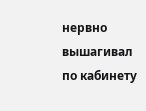нервно вышагивал по кабинету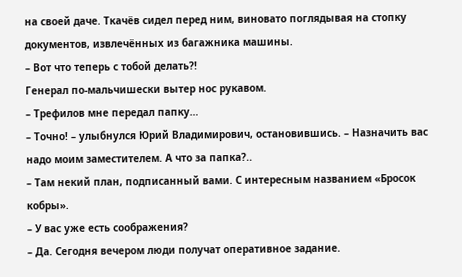на своей даче. Ткачёв сидел перед ним, виновато поглядывая на стопку документов, извлечённых из багажника машины.
– Вот что теперь с тобой делать?!
Генерал по-мальчишески вытер нос рукавом.
– Трефилов мне передал папку…
– Точно! – улыбнулся Юрий Владимирович, остановившись. – Назначить вас надо моим заместителем. А что за папка?..
– Там некий план, подписанный вами. С интересным названием «Бросок кобры».
– У вас уже есть соображения?
– Да. Сегодня вечером люди получат оперативное задание.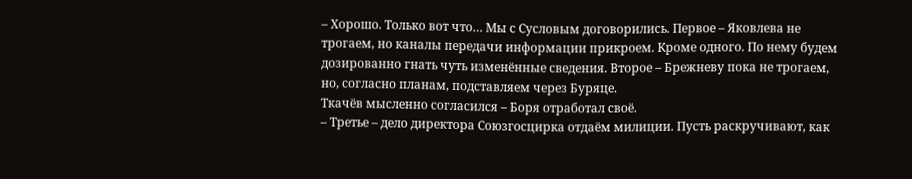– Хорошо. Только вот что… Мы с Сусловым договорились. Первое – Яковлева не трогаем, но каналы передачи информации прикроем. Кроме одного. По нему будем дозированно гнать чуть изменённые сведения. Второе – Брежневу пока не трогаем, но, согласно планам, подставляем через Буряце.
Ткачёв мысленно согласился – Боря отработал своё.
– Третье – дело директора Союзгосцирка отдаём милиции. Пусть раскручивают, как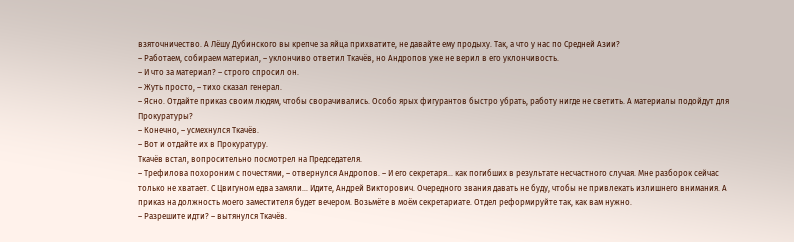взяточничество. А Лёшу Дубинского вы крепче за яйца прихватите, не давайте ему продыху. Так, а что у нас по Средней Азии?
– Работаем, собираем материал, – уклончиво ответил Ткачёв, но Андропов уже не верил в его уклончивость.
– И что за материал? – строго спросил он.
– Жуть просто, – тихо сказал генерал.
– Ясно. Отдайте приказ своим людям, чтобы сворачивались. Особо ярых фигурантов быстро убрать, работу нигде не светить. А материалы подойдут для Прокуратуры?
– Конечно, – усмехнулся Ткачёв.
– Вот и отдайте их в Прокуратуру.
Ткачёв встал, вопросительно посмотрел на Председателя.
– Трефилова похороним с почестями, – отвернулся Андропов. – И его секретаря… как погибших в результате несчастного случая. Мне разборок сейчас только не хватает. С Цвигуном едва замяли… Идите, Андрей Викторович. Очередного звания давать не буду, чтобы не привлекать излишнего внимания. А приказ на должность моего заместителя будет вечером. Возьмёте в моём секретариате. Отдел реформируйте так, как вам нужно.
– Разрешите идти? – вытянулся Ткачёв.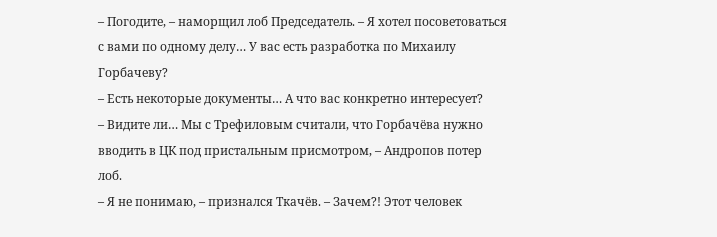– Погодите, – наморщил лоб Председатель. – Я хотел посоветоваться с вами по одному делу… У вас есть разработка по Михаилу Горбачеву?
– Есть некоторые документы… А что вас конкретно интересует?
– Видите ли… Мы с Трефиловым считали, что Горбачёва нужно вводить в ЦК под пристальным присмотром, – Андропов потер лоб.
– Я не понимаю, – признался Ткачёв. – Зачем?! Этот человек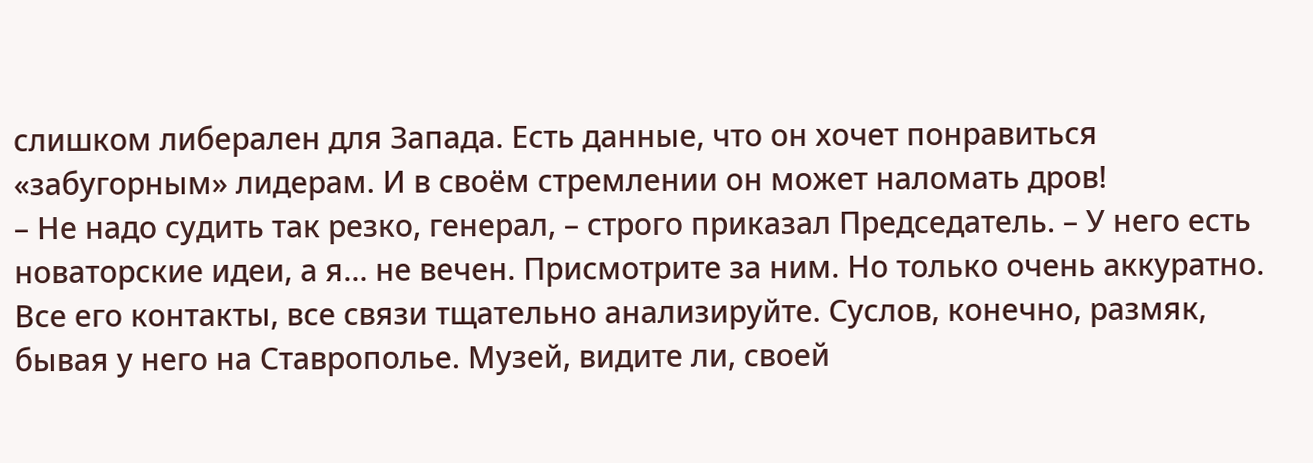слишком либерален для Запада. Есть данные, что он хочет понравиться «забугорным» лидерам. И в своём стремлении он может наломать дров!
– Не надо судить так резко, генерал, – строго приказал Председатель. – У него есть новаторские идеи, а я… не вечен. Присмотрите за ним. Но только очень аккуратно. Все его контакты, все связи тщательно анализируйте. Суслов, конечно, размяк, бывая у него на Ставрополье. Музей, видите ли, своей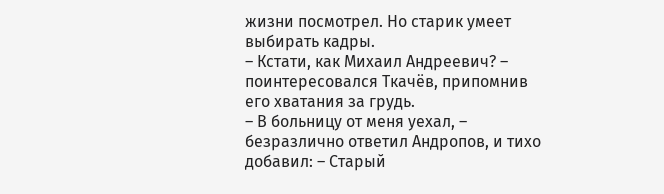жизни посмотрел. Но старик умеет выбирать кадры.
– Кстати, как Михаил Андреевич? – поинтересовался Ткачёв, припомнив его хватания за грудь.
– В больницу от меня уехал, – безразлично ответил Андропов, и тихо добавил: – Старый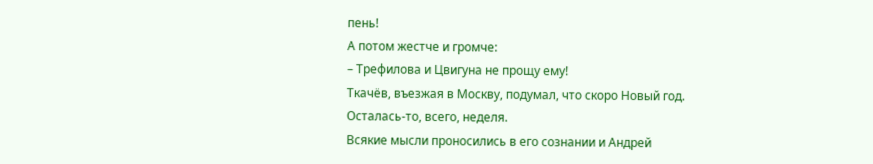пень!
А потом жестче и громче:
– Трефилова и Цвигуна не прощу ему!
Ткачёв, въезжая в Москву, подумал, что скоро Новый год. Осталась-то, всего, неделя.
Всякие мысли проносились в его сознании и Андрей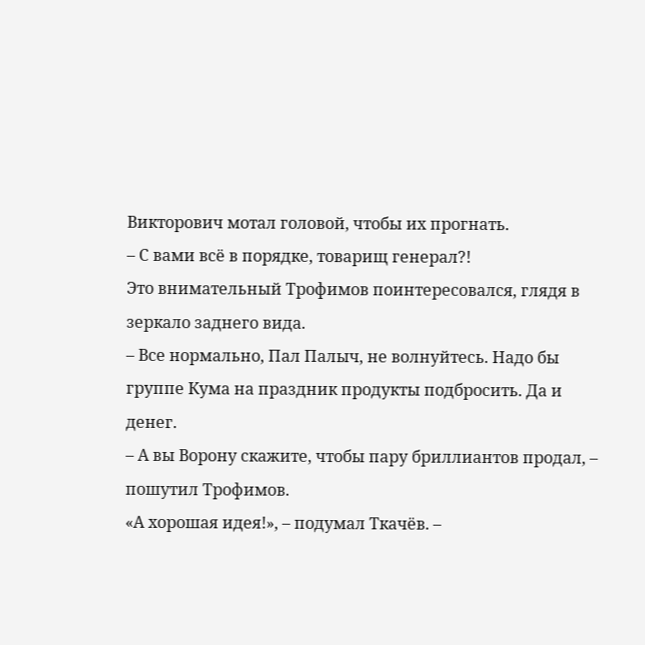Викторович мотал головой, чтобы их прогнать.
– С вами всё в порядке, товарищ генерал?!
Это внимательный Трофимов поинтересовался, глядя в зеркало заднего вида.
– Все нормально, Пал Палыч, не волнуйтесь. Надо бы группе Кума на праздник продукты подбросить. Да и денег.
– А вы Ворону скажите, чтобы пару бриллиантов продал, – пошутил Трофимов.
«А хорошая идея!», – подумал Ткачёв. –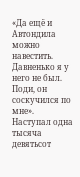«Да ещё и Автондила можно навестить. Давненько я у него не был. Поди, он соскучился по мне».
Наступал одна тысяча девятьсот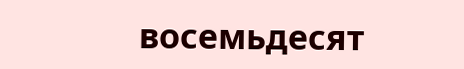восемьдесят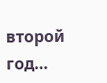второй год…